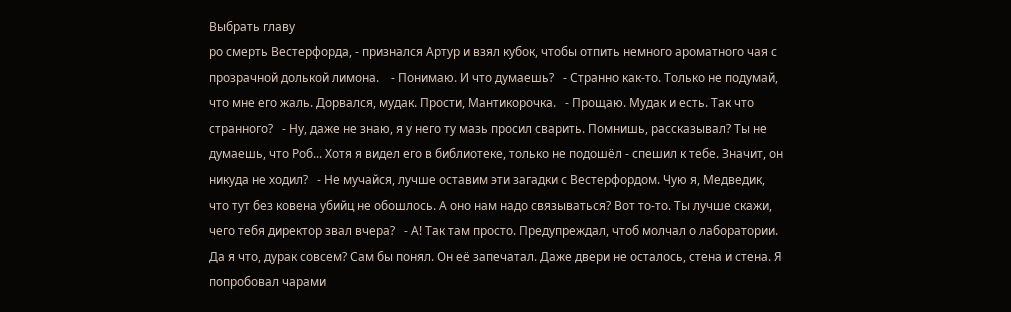Выбрать главу
ро смерть Вестерфорда, - признался Артур и взял кубок, чтобы отпить немного ароматного чая с прозрачной долькой лимона.    - Понимаю. И что думаешь?   - Странно как-то. Только не подумай, что мне его жаль. Дорвался, мудак. Прости, Мантикорочка.   - Прощаю. Мудак и есть. Так что странного?   - Ну, даже не знаю, я у него ту мазь просил сварить. Помнишь, рассказывал? Ты не думаешь, что Роб... Хотя я видел его в библиотеке, только не подошёл - спешил к тебе. Значит, он никуда не ходил?   - Не мучайся, лучше оставим эти загадки с Вестерфордом. Чую я, Медведик, что тут без ковена убийц не обошлось. А оно нам надо связываться? Вот то-то. Ты лучше скажи, чего тебя директор звал вчера?   - А! Так там просто. Предупреждал, чтоб молчал о лаборатории. Да я что, дурак совсем? Сам бы понял. Он её запечатал. Даже двери не осталось, стена и стена. Я попробовал чарами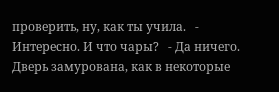проверить, ну, как ты учила.   - Интересно. И что чары?   - Да ничего. Дверь замурована, как в некоторые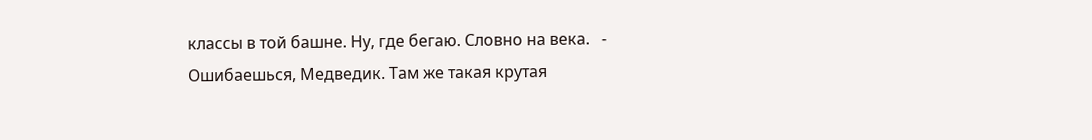классы в той башне. Ну, где бегаю. Словно на века.   - Ошибаешься, Медведик. Там же такая крутая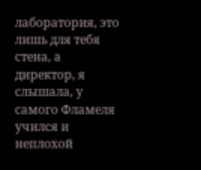лаборатория, это лишь для тебя стена, а директор, я слышала, у самого Фламеля учился и неплохой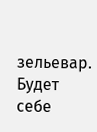зельевар. Будет себе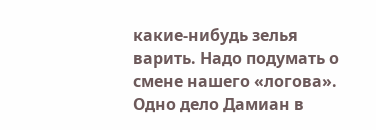какие-нибудь зелья варить. Надо подумать о смене нашего «логова». Одно дело Дамиан в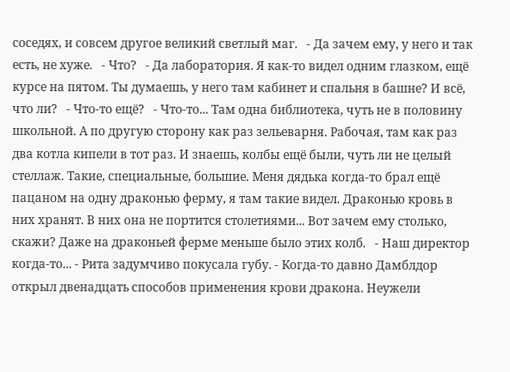соседях, и совсем другое великий светлый маг.   - Да зачем ему, у него и так есть, не хуже.   - Что?   - Да лаборатория. Я как-то видел одним глазком, ещё курсе на пятом. Ты думаешь, у него там кабинет и спальня в башне? И всё, что ли?   - Что-то ещё?   - Что-то... Там одна библиотека, чуть не в половину школьной. А по другую сторону как раз зельеварня. Рабочая, там как раз два котла кипели в тот раз. И знаешь, колбы ещё были, чуть ли не целый стеллаж. Такие, специальные, большие. Меня дядька когда-то брал ещё пацаном на одну драконью ферму, я там такие видел. Драконью кровь в них хранят. В них она не портится столетиями... Вот зачем ему столько, скажи? Даже на драконьей ферме меньше было этих колб.   - Наш директор когда-то... - Рита задумчиво покусала губу. - Когда-то давно Дамблдор открыл двенадцать способов применения крови дракона. Неужели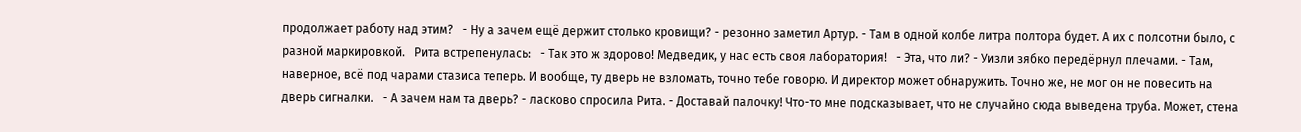продолжает работу над этим?   - Ну а зачем ещё держит столько кровищи? - резонно заметил Артур. - Там в одной колбе литра полтора будет. А их с полсотни было, с разной маркировкой.   Рита встрепенулась:   - Так это ж здорово! Медведик, у нас есть своя лаборатория!   - Эта, что ли? - Уизли зябко передёрнул плечами. - Там, наверное, всё под чарами стазиса теперь. И вообще, ту дверь не взломать, точно тебе говорю. И директор может обнаружить. Точно же, не мог он не повесить на дверь сигналки.   - А зачем нам та дверь? - ласково спросила Рита. - Доставай палочку! Что-то мне подсказывает, что не случайно сюда выведена труба. Может, стена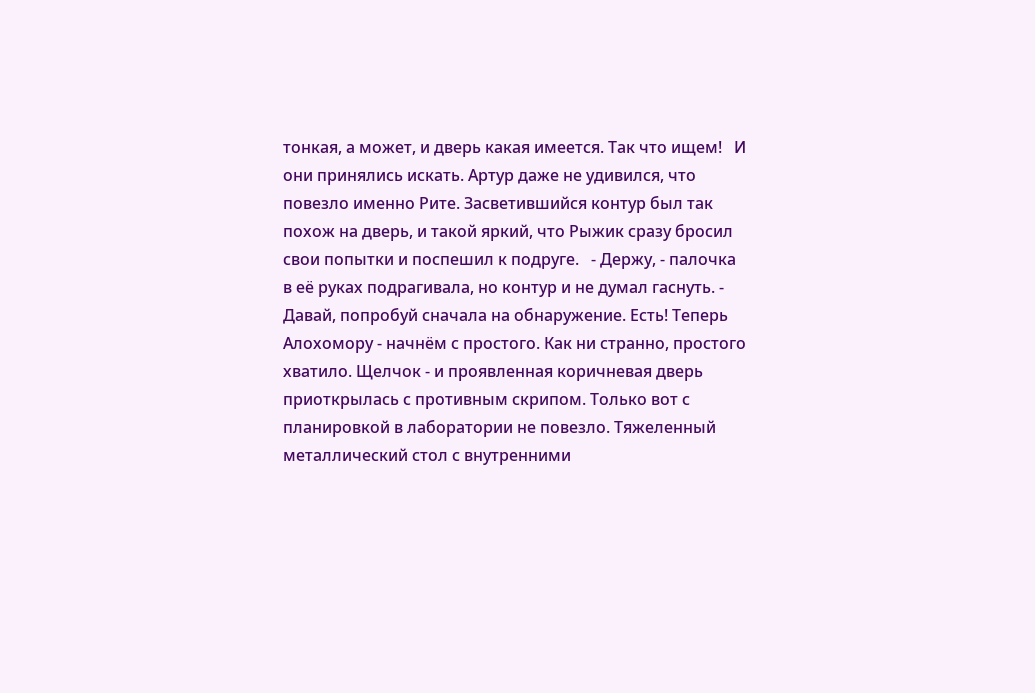тонкая, а может, и дверь какая имеется. Так что ищем!   И они принялись искать. Артур даже не удивился, что повезло именно Рите. Засветившийся контур был так похож на дверь, и такой яркий, что Рыжик сразу бросил свои попытки и поспешил к подруге.   - Держу, - палочка в её руках подрагивала, но контур и не думал гаснуть. - Давай, попробуй сначала на обнаружение. Есть! Теперь Алохомору - начнём с простого. Как ни странно, простого хватило. Щелчок - и проявленная коричневая дверь приоткрылась с противным скрипом. Только вот с планировкой в лаборатории не повезло. Тяжеленный металлический стол с внутренними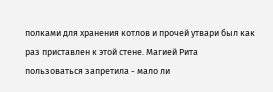полками для хранения котлов и прочей утвари был как раз приставлен к этой стене. Магией Рита пользоваться запретила - мало ли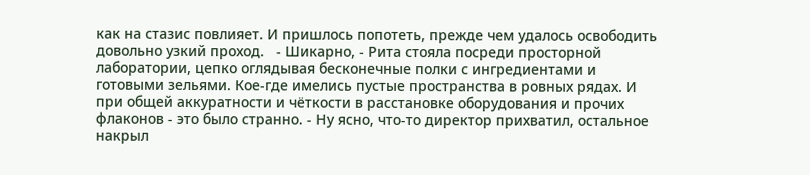как на стазис повлияет. И пришлось попотеть, прежде чем удалось освободить довольно узкий проход.   - Шикарно, - Рита стояла посреди просторной лаборатории, цепко оглядывая бесконечные полки с ингредиентами и готовыми зельями. Кое-где имелись пустые пространства в ровных рядах. И при общей аккуратности и чёткости в расстановке оборудования и прочих флаконов - это было странно. - Ну ясно, что-то директор прихватил, остальное накрыл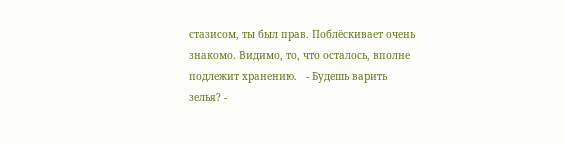стазисом, ты был прав. Поблёскивает очень знакомо. Видимо, то, что осталось, вполне подлежит хранению.   - Будешь варить зелья? -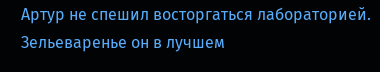Артур не спешил восторгаться лабораторией. Зельеваренье он в лучшем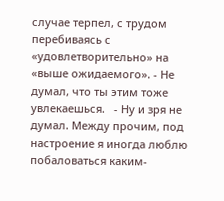случае терпел, с трудом перебиваясь с «удовлетворительно» на «выше ожидаемого». - Не думал, что ты этим тоже увлекаешься.   - Ну и зря не думал. Между прочим, под настроение я иногда люблю побаловаться каким-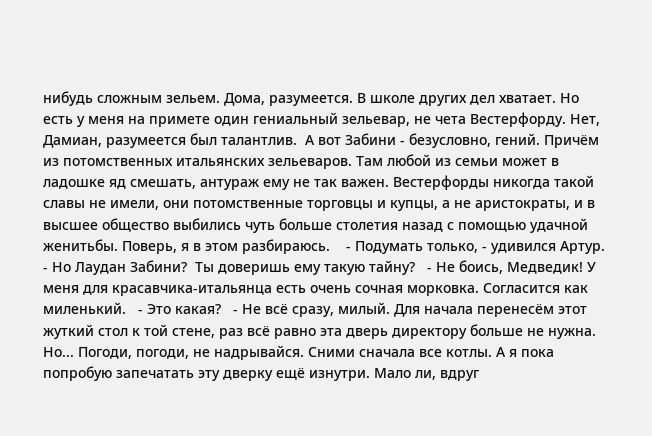нибудь сложным зельем. Дома, разумеется. В школе других дел хватает. Но есть у меня на примете один гениальный зельевар, не чета Вестерфорду. Нет, Дамиан, разумеется был талантлив.  А вот Забини - безусловно, гений. Причём из потомственных итальянских зельеваров. Там любой из семьи может в ладошке яд смешать, антураж ему не так важен. Вестерфорды никогда такой славы не имели, они потомственные торговцы и купцы, а не аристократы, и в высшее общество выбились чуть больше столетия назад с помощью удачной женитьбы. Поверь, я в этом разбираюсь.    - Подумать только, - удивился Артур. - Но Лаудан Забини?  Ты доверишь ему такую тайну?   - Не боись, Медведик! У меня для красавчика-итальянца есть очень сочная морковка. Согласится как миленький.   - Это какая?   - Не всё сразу, милый. Для начала перенесём этот жуткий стол к той стене, раз всё равно эта дверь директору больше не нужна. Но... Погоди, погоди, не надрывайся. Сними сначала все котлы. А я пока попробую запечатать эту дверку ещё изнутри. Мало ли, вдруг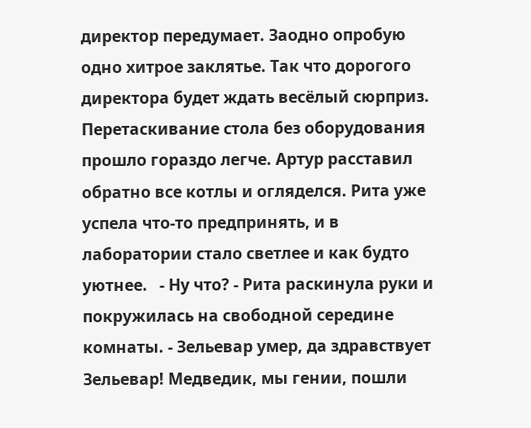директор передумает. Заодно опробую одно хитрое заклятье. Так что дорогого директора будет ждать весёлый сюрприз.   Перетаскивание стола без оборудования прошло гораздо легче. Артур расставил обратно все котлы и огляделся. Рита уже успела что-то предпринять, и в лаборатории стало светлее и как будто уютнее.   - Ну что? - Рита раскинула руки и покружилась на свободной середине комнаты. - Зельевар умер, да здравствует Зельевар! Медведик, мы гении, пошли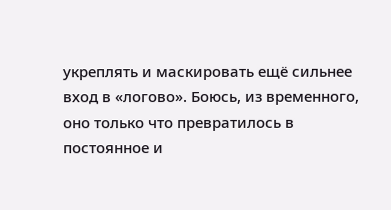укреплять и маскировать ещё сильнее вход в «логово». Боюсь, из временного, оно только что превратилось в постоянное и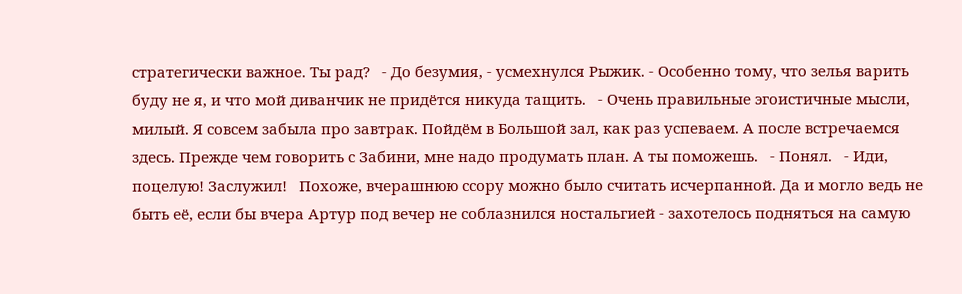стратегически важное. Ты рад?   - До безумия, - усмехнулся Рыжик. - Особенно тому, что зелья варить буду не я, и что мой диванчик не придётся никуда тащить.   - Очень правильные эгоистичные мысли, милый. Я совсем забыла про завтрак. Пойдём в Большой зал, как раз успеваем. А после встречаемся здесь. Прежде чем говорить с Забини, мне надо продумать план. А ты поможешь.   - Понял.   - Иди, поцелую! Заслужил!   Похоже, вчерашнюю ссору можно было считать исчерпанной. Да и могло ведь не быть её, если бы вчера Артур под вечер не соблазнился ностальгией - захотелось подняться на самую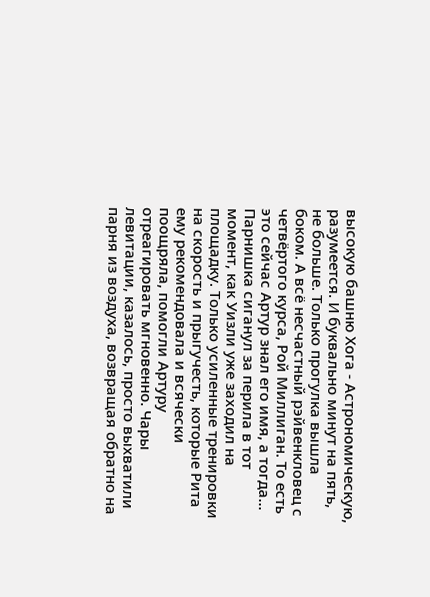высокую башню Хога - Астрономическую, разумеется. И буквально минут на пять, не больше. Только прогулка вышла боком. А всё несчастный рэйвенкловец с четвёртого курса, Рой Миллиган. То есть это сейчас Артур знал его имя, а тогда... Парнишка сиганул за перила в тот момент, как Уизли уже заходил на площадку. Только усиленные тренировки на скорость и прыгучесть, которые Рита ему рекомендовала и всячески поощряла, помогли Артуру отреагировать мгновенно. Чары левитации, казалось, просто выхватили парня из воздуха, возвращая обратно на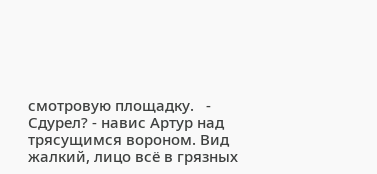смотровую площадку.   - Сдурел? - навис Артур над трясущимся вороном. Вид жалкий, лицо всё в грязных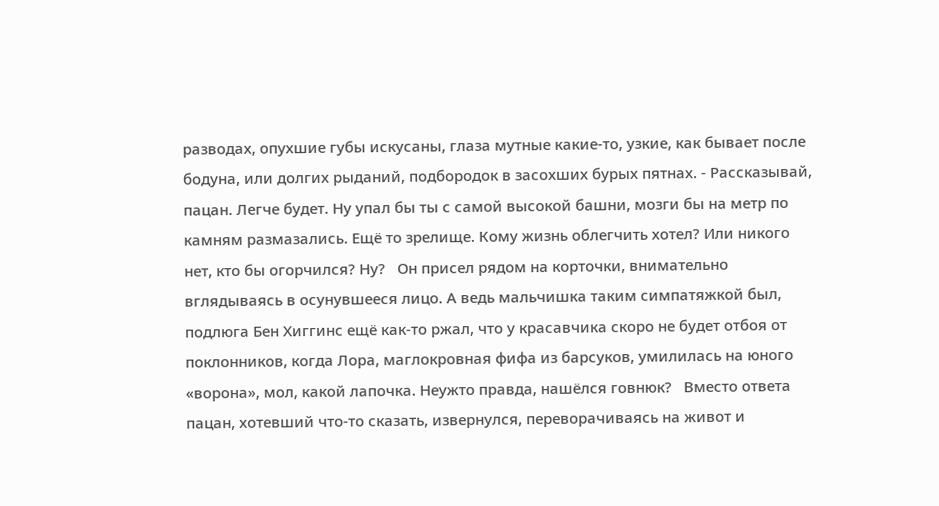разводах, опухшие губы искусаны, глаза мутные какие-то, узкие, как бывает после бодуна, или долгих рыданий, подбородок в засохших бурых пятнах. - Рассказывай, пацан. Легче будет. Ну упал бы ты с самой высокой башни, мозги бы на метр по камням размазались. Ещё то зрелище. Кому жизнь облегчить хотел? Или никого нет, кто бы огорчился? Ну?   Он присел рядом на корточки, внимательно вглядываясь в осунувшееся лицо. А ведь мальчишка таким симпатяжкой был, подлюга Бен Хиггинс ещё как-то ржал, что у красавчика скоро не будет отбоя от поклонников, когда Лора, маглокровная фифа из барсуков, умилилась на юного «ворона», мол, какой лапочка. Неужто правда, нашёлся говнюк?   Вместо ответа пацан, хотевший что-то сказать, извернулся, переворачиваясь на живот и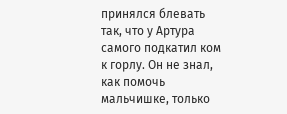принялся блевать так, что у Артура самого подкатил ком к горлу. Он не знал, как помочь мальчишке, только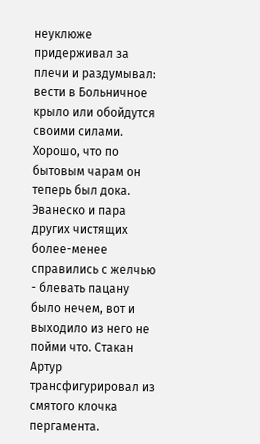неуклюже придерживал за плечи и раздумывал: вести в Больничное крыло или обойдутся своими силами.   Хорошо, что по бытовым чарам он теперь был дока. Эванеско и пара других чистящих более-менее справились с желчью - блевать пацану было нечем, вот и выходило из него не пойми что. Стакан Артур трансфигурировал из смятого клочка пергамента.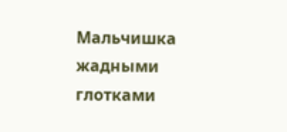Мальчишка жадными глотками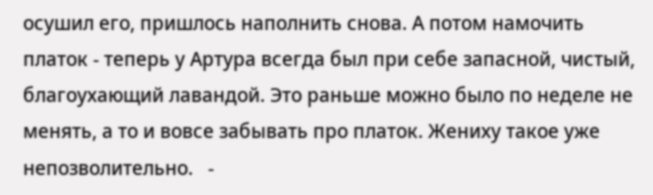осушил его, пришлось наполнить снова. А потом намочить платок - теперь у Артура всегда был при себе запасной, чистый, благоухающий лавандой. Это раньше можно было по неделе не менять, а то и вовсе забывать про платок. Жениху такое уже непозволительно.   -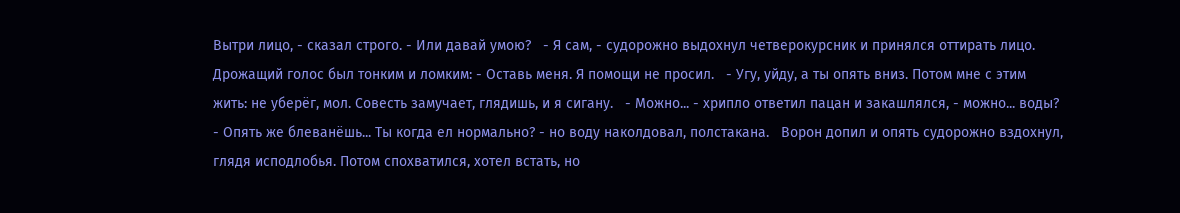Вытри лицо, - сказал строго. - Или давай умою?   - Я сам, - судорожно выдохнул четверокурсник и принялся оттирать лицо. Дрожащий голос был тонким и ломким: - Оставь меня. Я помощи не просил.   - Угу, уйду, а ты опять вниз. Потом мне с этим жить: не уберёг, мол. Совесть замучает, глядишь, и я сигану.   - Можно... - хрипло ответил пацан и закашлялся, - можно... воды?   - Опять же блеванёшь... Ты когда ел нормально? - но воду наколдовал, полстакана.   Ворон допил и опять судорожно вздохнул, глядя исподлобья. Потом спохватился, хотел встать, но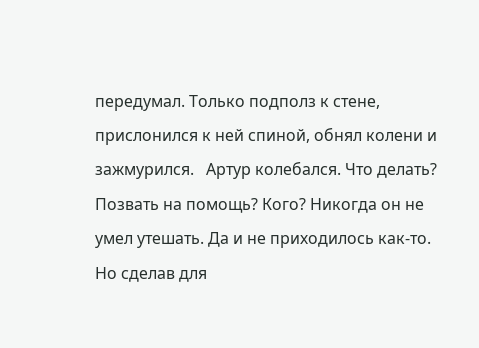передумал. Только подполз к стене, прислонился к ней спиной, обнял колени и зажмурился.   Артур колебался. Что делать? Позвать на помощь? Кого? Никогда он не умел утешать. Да и не приходилось как-то. Но сделав для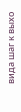вида шаг к выхо